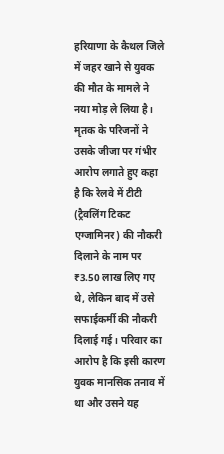हरियाणा के कैथल जिले में जहर खाने से युवक की मौत के मामले ने नया मोड़ ले लिया है। मृतक के परिजनों ने उसके जीजा पर गंभीर आरोप लगाते हुए कहा है कि रेलवे में टीटी (ट्रैवलिंग टिकट एग्जामिनर) की नौकरी दिलाने के नाम पर ₹3.50 लाख लिए गए थे, लेकिन बाद में उसे सफाईकर्मी की नौकरी दिलाई गई। परिवार का आरोप है कि इसी कारण युवक मानसिक तनाव में था और उसने यह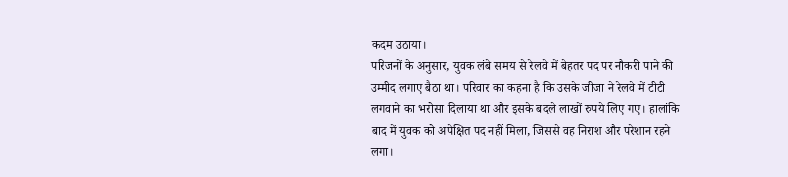कदम उठाया।
परिजनों के अनुसार, युवक लंबे समय से रेलवे में बेहतर पद पर नौकरी पाने की उम्मीद लगाए बैठा था। परिवार का कहना है कि उसके जीजा ने रेलवे में टीटी लगवाने का भरोसा दिलाया था और इसके बदले लाखों रुपये लिए गए। हालांकि बाद में युवक को अपेक्षित पद नहीं मिला, जिससे वह निराश और परेशान रहने लगा।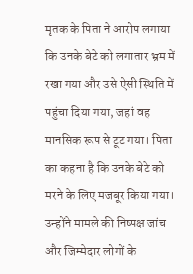मृतक के पिता ने आरोप लगाया कि उनके बेटे को लगातार भ्रम में रखा गया और उसे ऐसी स्थिति में पहुंचा दिया गया, जहां वह मानसिक रूप से टूट गया। पिता का कहना है कि उनके बेटे को मरने के लिए मजबूर किया गया। उन्होंने मामले की निष्पक्ष जांच और जिम्मेदार लोगों के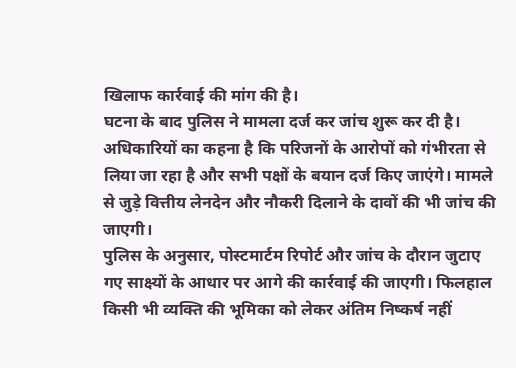खिलाफ कार्रवाई की मांग की है।
घटना के बाद पुलिस ने मामला दर्ज कर जांच शुरू कर दी है। अधिकारियों का कहना है कि परिजनों के आरोपों को गंभीरता से लिया जा रहा है और सभी पक्षों के बयान दर्ज किए जाएंगे। मामले से जुड़े वित्तीय लेनदेन और नौकरी दिलाने के दावों की भी जांच की जाएगी।
पुलिस के अनुसार, पोस्टमार्टम रिपोर्ट और जांच के दौरान जुटाए गए साक्ष्यों के आधार पर आगे की कार्रवाई की जाएगी। फिलहाल किसी भी व्यक्ति की भूमिका को लेकर अंतिम निष्कर्ष नहीं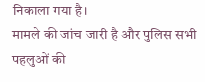निकाला गया है।
मामले की जांच जारी है और पुलिस सभी पहलुओं की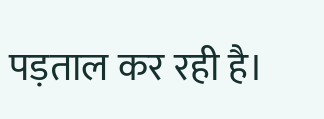पड़ताल कर रही है।